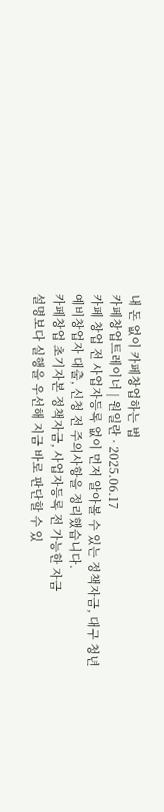내 돈 없이 카페창업하는 법
카페창업트레이너 | 원일란 · 2025.06.17
카페 창업 전 사업자등록 없이 먼저 알아볼 수 있는 정책자금, 대구 청년 예비창업자 대출, 신청 전 주의사항을 정리했습니다.
카페창업 초기자본 정책자금, 사업자등록 전 가능한 자금
설명보다 실행을 우선해 지금 바로 판단할 수 있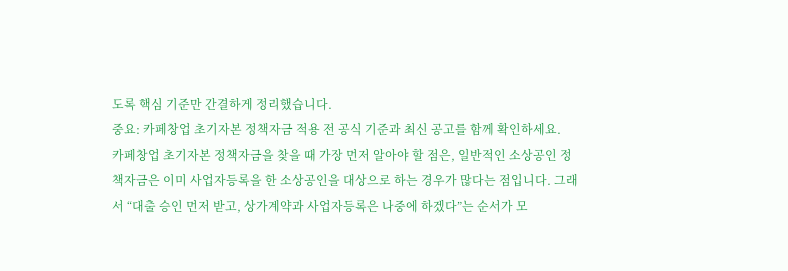도록 핵심 기준만 간결하게 정리했습니다.
중요: 카페창업 초기자본 정책자금 적용 전 공식 기준과 최신 공고를 함께 확인하세요.
카페창업 초기자본 정책자금을 찾을 때 가장 먼저 알아야 할 점은, 일반적인 소상공인 정책자금은 이미 사업자등록을 한 소상공인을 대상으로 하는 경우가 많다는 점입니다. 그래서 “대출 승인 먼저 받고, 상가계약과 사업자등록은 나중에 하겠다”는 순서가 모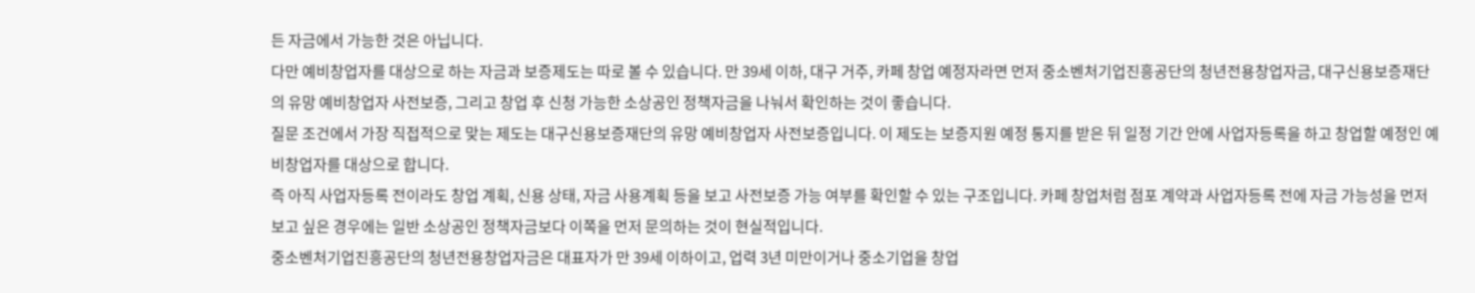든 자금에서 가능한 것은 아닙니다.
다만 예비창업자를 대상으로 하는 자금과 보증제도는 따로 볼 수 있습니다. 만 39세 이하, 대구 거주, 카페 창업 예정자라면 먼저 중소벤처기업진흥공단의 청년전용창업자금, 대구신용보증재단의 유망 예비창업자 사전보증, 그리고 창업 후 신청 가능한 소상공인 정책자금을 나눠서 확인하는 것이 좋습니다.
질문 조건에서 가장 직접적으로 맞는 제도는 대구신용보증재단의 유망 예비창업자 사전보증입니다. 이 제도는 보증지원 예정 통지를 받은 뒤 일정 기간 안에 사업자등록을 하고 창업할 예정인 예비창업자를 대상으로 합니다.
즉 아직 사업자등록 전이라도 창업 계획, 신용 상태, 자금 사용계획 등을 보고 사전보증 가능 여부를 확인할 수 있는 구조입니다. 카페 창업처럼 점포 계약과 사업자등록 전에 자금 가능성을 먼저 보고 싶은 경우에는 일반 소상공인 정책자금보다 이쪽을 먼저 문의하는 것이 현실적입니다.
중소벤처기업진흥공단의 청년전용창업자금은 대표자가 만 39세 이하이고, 업력 3년 미만이거나 중소기업을 창업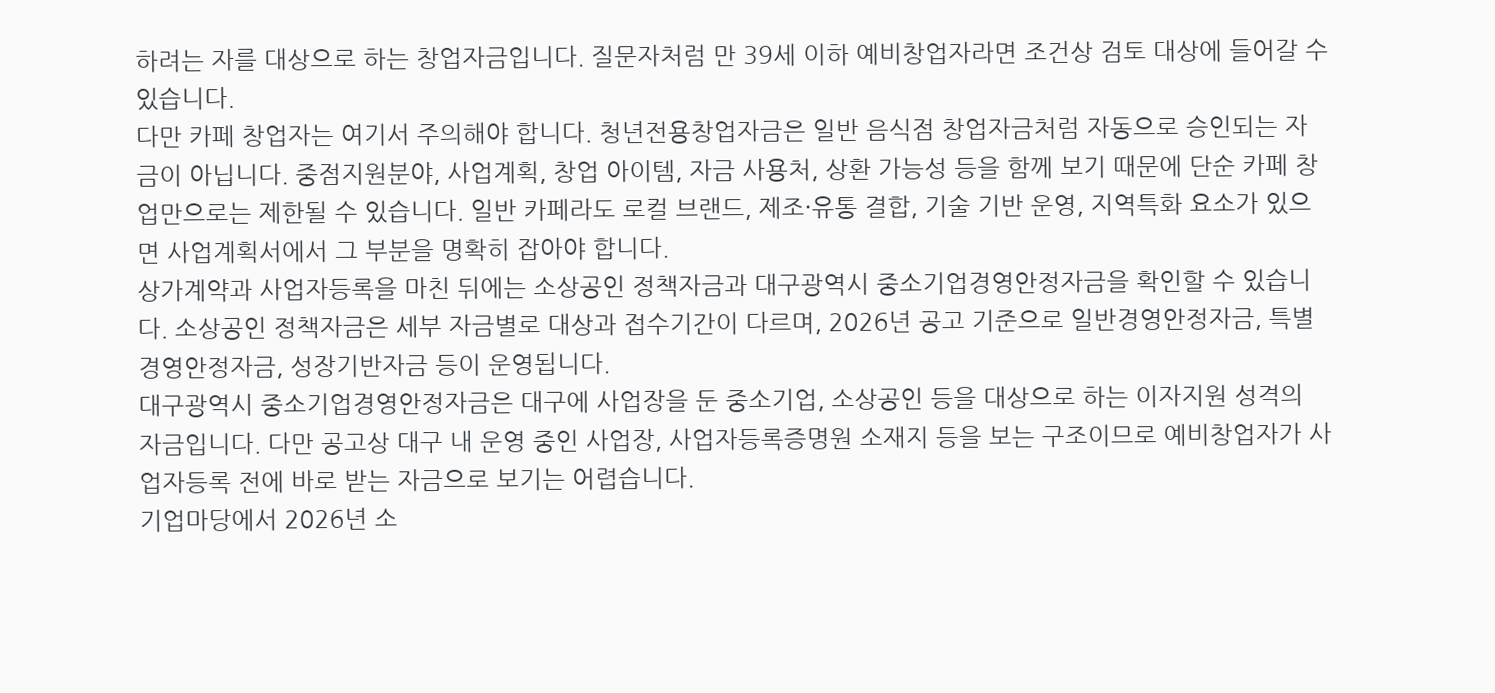하려는 자를 대상으로 하는 창업자금입니다. 질문자처럼 만 39세 이하 예비창업자라면 조건상 검토 대상에 들어갈 수 있습니다.
다만 카페 창업자는 여기서 주의해야 합니다. 청년전용창업자금은 일반 음식점 창업자금처럼 자동으로 승인되는 자금이 아닙니다. 중점지원분야, 사업계획, 창업 아이템, 자금 사용처, 상환 가능성 등을 함께 보기 때문에 단순 카페 창업만으로는 제한될 수 있습니다. 일반 카페라도 로컬 브랜드, 제조·유통 결합, 기술 기반 운영, 지역특화 요소가 있으면 사업계획서에서 그 부분을 명확히 잡아야 합니다.
상가계약과 사업자등록을 마친 뒤에는 소상공인 정책자금과 대구광역시 중소기업경영안정자금을 확인할 수 있습니다. 소상공인 정책자금은 세부 자금별로 대상과 접수기간이 다르며, 2026년 공고 기준으로 일반경영안정자금, 특별경영안정자금, 성장기반자금 등이 운영됩니다.
대구광역시 중소기업경영안정자금은 대구에 사업장을 둔 중소기업, 소상공인 등을 대상으로 하는 이자지원 성격의 자금입니다. 다만 공고상 대구 내 운영 중인 사업장, 사업자등록증명원 소재지 등을 보는 구조이므로 예비창업자가 사업자등록 전에 바로 받는 자금으로 보기는 어렵습니다.
기업마당에서 2026년 소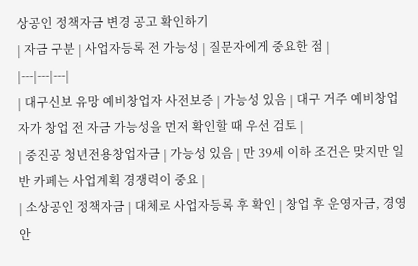상공인 정책자금 변경 공고 확인하기
| 자금 구분 | 사업자등록 전 가능성 | 질문자에게 중요한 점 |
|---|---|---|
| 대구신보 유망 예비창업자 사전보증 | 가능성 있음 | 대구 거주 예비창업자가 창업 전 자금 가능성을 먼저 확인할 때 우선 검토 |
| 중진공 청년전용창업자금 | 가능성 있음 | 만 39세 이하 조건은 맞지만 일반 카페는 사업계획 경쟁력이 중요 |
| 소상공인 정책자금 | 대체로 사업자등록 후 확인 | 창업 후 운영자금, 경영안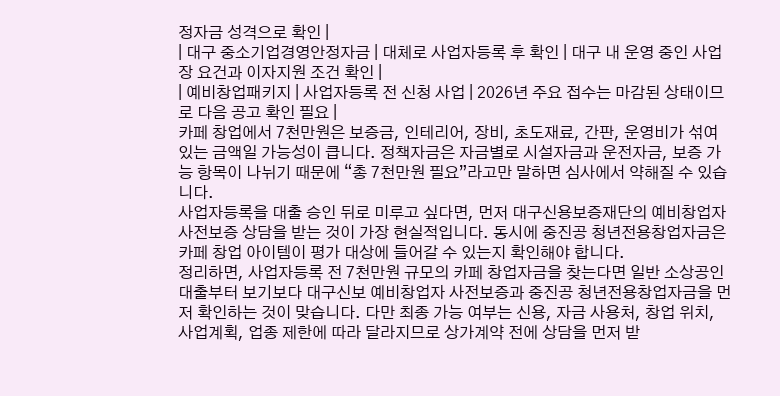정자금 성격으로 확인 |
| 대구 중소기업경영안정자금 | 대체로 사업자등록 후 확인 | 대구 내 운영 중인 사업장 요건과 이자지원 조건 확인 |
| 예비창업패키지 | 사업자등록 전 신청 사업 | 2026년 주요 접수는 마감된 상태이므로 다음 공고 확인 필요 |
카페 창업에서 7천만원은 보증금, 인테리어, 장비, 초도재료, 간판, 운영비가 섞여 있는 금액일 가능성이 큽니다. 정책자금은 자금별로 시설자금과 운전자금, 보증 가능 항목이 나뉘기 때문에 “총 7천만원 필요”라고만 말하면 심사에서 약해질 수 있습니다.
사업자등록을 대출 승인 뒤로 미루고 싶다면, 먼저 대구신용보증재단의 예비창업자 사전보증 상담을 받는 것이 가장 현실적입니다. 동시에 중진공 청년전용창업자금은 카페 창업 아이템이 평가 대상에 들어갈 수 있는지 확인해야 합니다.
정리하면, 사업자등록 전 7천만원 규모의 카페 창업자금을 찾는다면 일반 소상공인 대출부터 보기보다 대구신보 예비창업자 사전보증과 중진공 청년전용창업자금을 먼저 확인하는 것이 맞습니다. 다만 최종 가능 여부는 신용, 자금 사용처, 창업 위치, 사업계획, 업종 제한에 따라 달라지므로 상가계약 전에 상담을 먼저 받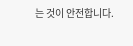는 것이 안전합니다.